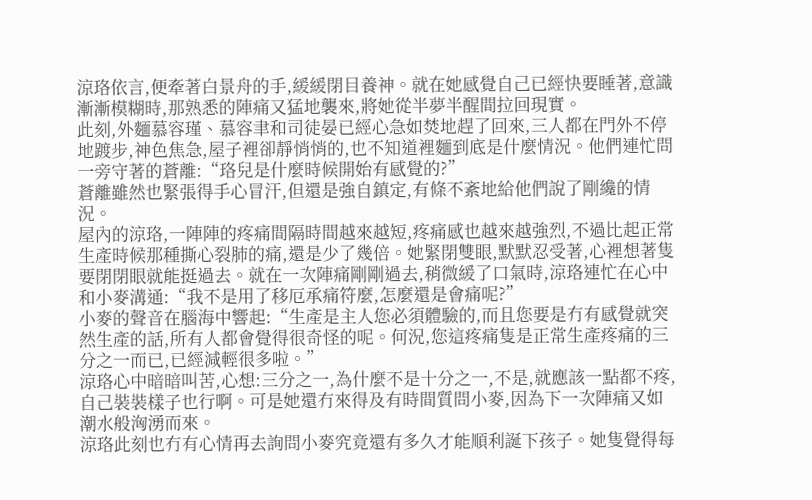涼珞依言,便牽著白景舟的手,緩緩閉目養神。就在她感覺自己已經快要睡著,意識漸漸模糊時,那熟悉的陣痛又猛地襲來,將她從半夢半醒間拉回現實。
此刻,外麵慕容瑾、慕容聿和司徒晏已經心急如焚地趕了回來,三人都在門外不停地踱步,神色焦急,屋子裡卻靜悄悄的,也不知道裡麵到底是什麼情況。他們連忙問一旁守著的蒼離:“珞兒是什麼時候開始有感覺的?”
蒼離雖然也緊張得手心冒汗,但還是強自鎮定,有條不紊地給他們說了剛纔的情況。
屋內的涼珞,一陣陣的疼痛間隔時間越來越短,疼痛感也越來越強烈,不過比起正常生產時候那種撕心裂肺的痛,還是少了幾倍。她緊閉雙眼,默默忍受著,心裡想著隻要閉閉眼就能挺過去。就在一次陣痛剛剛過去,稍微緩了口氣時,涼珞連忙在心中和小麥溝通:“我不是用了移厄承痛符麼,怎麼還是會痛呢?”
小麥的聲音在腦海中響起:“生產是主人您必須體驗的,而且您要是冇有感覺就突然生產的話,所有人都會覺得很奇怪的呢。何況,您這疼痛隻是正常生產疼痛的三分之一而已,已經減輕很多啦。”
涼珞心中暗暗叫苦,心想:三分之一,為什麼不是十分之一,不是,就應該一點都不疼,自己裝裝樣子也行啊。可是她還冇來得及有時間質問小麥,因為下一次陣痛又如潮水般洶湧而來。
涼珞此刻也冇有心情再去詢問小麥究竟還有多久才能順利誕下孩子。她隻覺得每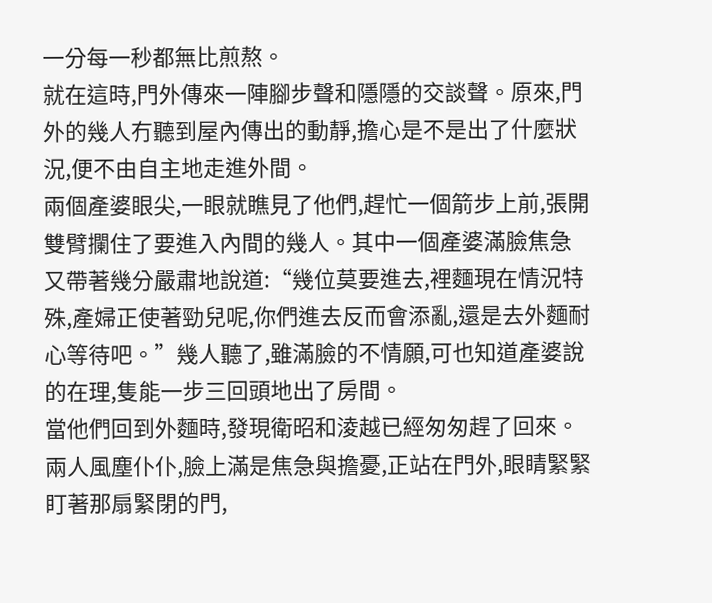一分每一秒都無比煎熬。
就在這時,門外傳來一陣腳步聲和隱隱的交談聲。原來,門外的幾人冇聽到屋內傳出的動靜,擔心是不是出了什麼狀況,便不由自主地走進外間。
兩個產婆眼尖,一眼就瞧見了他們,趕忙一個箭步上前,張開雙臂攔住了要進入內間的幾人。其中一個產婆滿臉焦急又帶著幾分嚴肅地說道:“幾位莫要進去,裡麵現在情況特殊,產婦正使著勁兒呢,你們進去反而會添亂,還是去外麵耐心等待吧。”幾人聽了,雖滿臉的不情願,可也知道產婆說的在理,隻能一步三回頭地出了房間。
當他們回到外麵時,發現衛昭和淩越已經匆匆趕了回來。兩人風塵仆仆,臉上滿是焦急與擔憂,正站在門外,眼睛緊緊盯著那扇緊閉的門,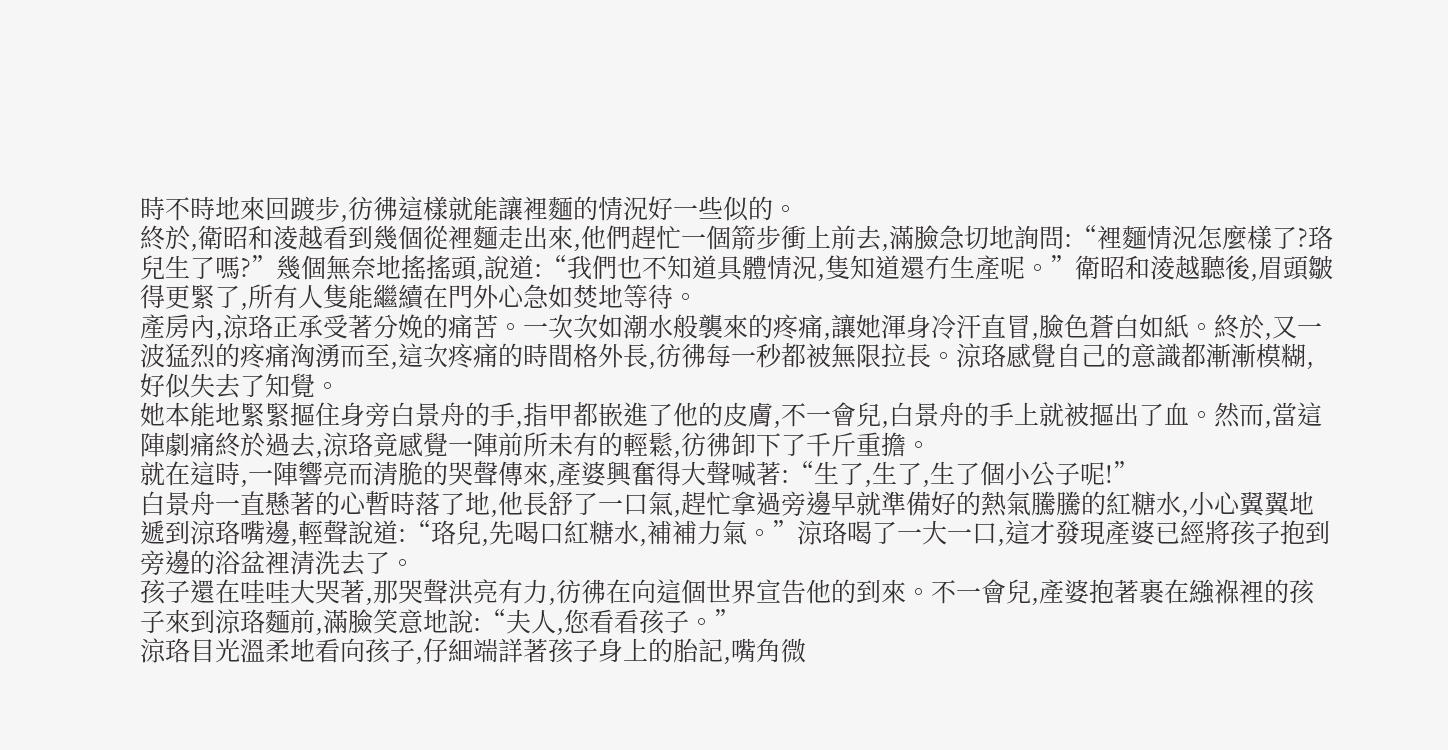時不時地來回踱步,彷彿這樣就能讓裡麵的情況好一些似的。
終於,衛昭和淩越看到幾個從裡麵走出來,他們趕忙一個箭步衝上前去,滿臉急切地詢問:“裡麵情況怎麼樣了?珞兒生了嗎?”幾個無奈地搖搖頭,說道:“我們也不知道具體情況,隻知道還冇生產呢。”衛昭和淩越聽後,眉頭皺得更緊了,所有人隻能繼續在門外心急如焚地等待。
產房內,涼珞正承受著分娩的痛苦。一次次如潮水般襲來的疼痛,讓她渾身冷汗直冒,臉色蒼白如紙。終於,又一波猛烈的疼痛洶湧而至,這次疼痛的時間格外長,彷彿每一秒都被無限拉長。涼珞感覺自己的意識都漸漸模糊,好似失去了知覺。
她本能地緊緊摳住身旁白景舟的手,指甲都嵌進了他的皮膚,不一會兒,白景舟的手上就被摳出了血。然而,當這陣劇痛終於過去,涼珞竟感覺一陣前所未有的輕鬆,彷彿卸下了千斤重擔。
就在這時,一陣響亮而清脆的哭聲傳來,產婆興奮得大聲喊著:“生了,生了,生了個小公子呢!”
白景舟一直懸著的心暫時落了地,他長舒了一口氣,趕忙拿過旁邊早就準備好的熱氣騰騰的紅糖水,小心翼翼地遞到涼珞嘴邊,輕聲說道:“珞兒,先喝口紅糖水,補補力氣。”涼珞喝了一大一口,這才發現產婆已經將孩子抱到旁邊的浴盆裡清洗去了。
孩子還在哇哇大哭著,那哭聲洪亮有力,彷彿在向這個世界宣告他的到來。不一會兒,產婆抱著裹在繈褓裡的孩子來到涼珞麵前,滿臉笑意地說:“夫人,您看看孩子。”
涼珞目光溫柔地看向孩子,仔細端詳著孩子身上的胎記,嘴角微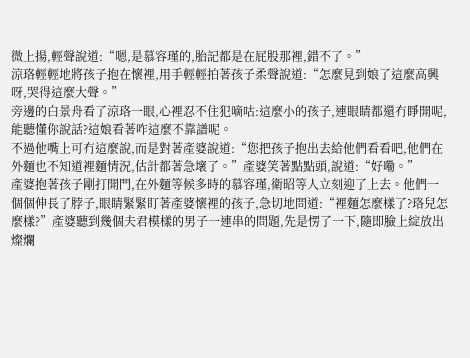微上揚,輕聲說道:“嗯,是慕容瑾的,胎記都是在屁股那裡,錯不了。”
涼珞輕輕地將孩子抱在懷裡,用手輕輕拍著孩子柔聲說道:“怎麼見到娘了這麼高興呀,哭得這麼大聲。”
旁邊的白景舟看了涼珞一眼,心裡忍不住犯嘀咕:這麼小的孩子,連眼睛都還冇睜開呢,能聽懂你說話?這娘看著咋這麼不靠譜呢。
不過他嘴上可冇這麼說,而是對著產婆說道:“您把孩子抱出去給他們看看吧,他們在外麵也不知道裡麵情況,估計都著急壞了。”產婆笑著點點頭,說道:“好嘞。”
產婆抱著孩子剛打開門,在外麵等候多時的慕容瑾,衛昭等人立刻迎了上去。他們一個個伸長了脖子,眼睛緊緊盯著產婆懷裡的孩子,急切地問道:“裡麵怎麼樣了?珞兒怎麼樣?”產婆聽到幾個夫君模樣的男子一連串的問題,先是愣了一下,隨即臉上綻放出燦爛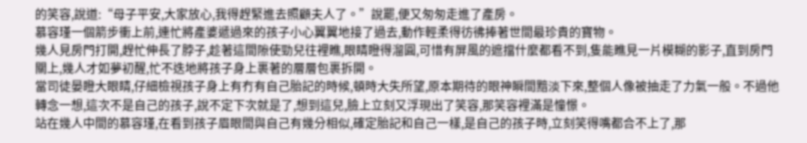的笑容,說道:“母子平安,大家放心,我得趕緊進去照顧夫人了。”說罷,便又匆匆走進了產房。
慕容瑾一個箭步衝上前,連忙將產婆遞過來的孩子小心翼翼地接了過去,動作輕柔得彷彿捧著世間最珍貴的寶物。
幾人見房門打開,趕忙伸長了脖子,趁著這間隙使勁兒往裡瞧,眼睛瞪得溜圓,可惜有屏風的遮擋什麼都看不到,隻能瞧見一片模糊的影子,直到房門關上,幾人才如夢初醒,忙不迭地將孩子身上裹著的層層包裹拆開。
當司徒晏瞪大眼睛,仔細檢視孩子身上有冇有自己胎記的時候,頓時大失所望,原本期待的眼神瞬間黯淡下來,整個人像被抽走了力氣一般。不過他轉念一想,這次不是自己的孩子,說不定下次就是了,想到這兒,臉上立刻又浮現出了笑容,那笑容裡滿是憧憬。
站在幾人中間的慕容瑾,在看到孩子眉眼間與自己有幾分相似,確定胎記和自己一樣,是自己的孩子時,立刻笑得嘴都合不上了,那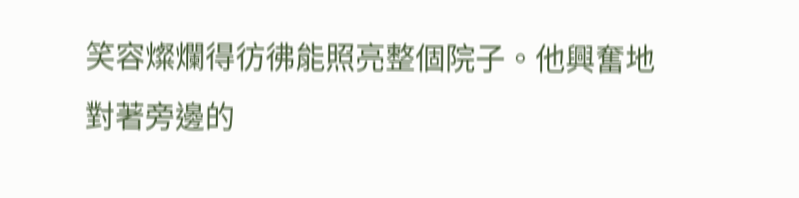笑容燦爛得彷彿能照亮整個院子。他興奮地對著旁邊的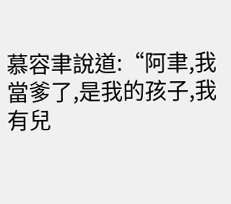慕容聿說道:“阿聿,我當爹了,是我的孩子,我有兒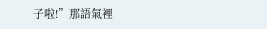子啦!”那語氣裡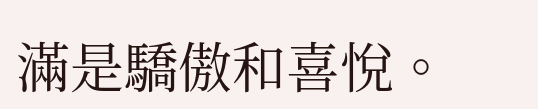滿是驕傲和喜悅。